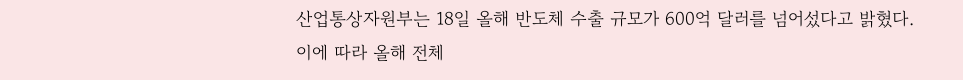산업통상자원부는 18일 올해 반도체 수출 규모가 600억 달러를 넘어섰다고 밝혔다.
이에 따라 올해 전체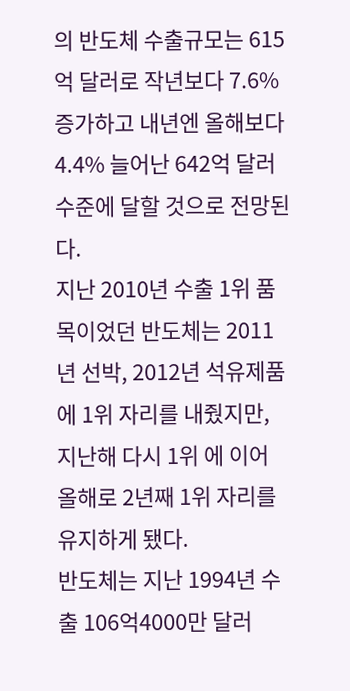의 반도체 수출규모는 615억 달러로 작년보다 7.6% 증가하고 내년엔 올해보다 4.4% 늘어난 642억 달러 수준에 달할 것으로 전망된다.
지난 2010년 수출 1위 품목이었던 반도체는 2011년 선박, 2012년 석유제품에 1위 자리를 내줬지만, 지난해 다시 1위 에 이어 올해로 2년째 1위 자리를 유지하게 됐다.
반도체는 지난 1994년 수출 106억4000만 달러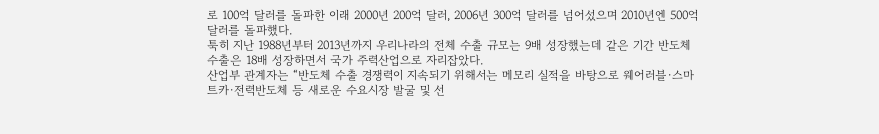로 100억 달러를 돌파한 이래 2000년 200억 달러, 2006년 300억 달러를 넘어섰으며 2010년엔 500억 달러를 돌파했다.
툭히 지난 1988년부터 2013년까지 우리나라의 전체 수출 규모는 9배 성장했는데 같은 기간 반도체 수출은 18배 성장하면서 국가 주력산업으로 자리잡았다.
산업부 관계자는 “반도체 수출 경쟁력이 지속되기 위해서는 메모리 실적을 바탕으로 웨어러블·스마트카·전력반도체 등 새로운 수요시장 발굴 및 선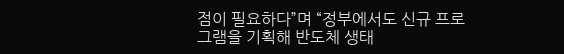점이 필요하다”며 “정부에서도 신규 프로그램을 기획해 반도체 생태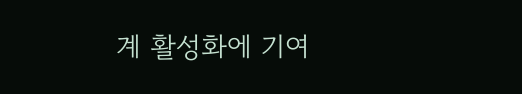계 활성화에 기여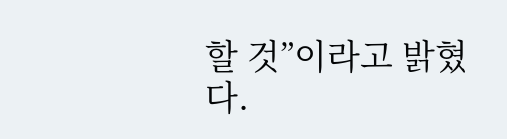할 것”이라고 밝혔다.